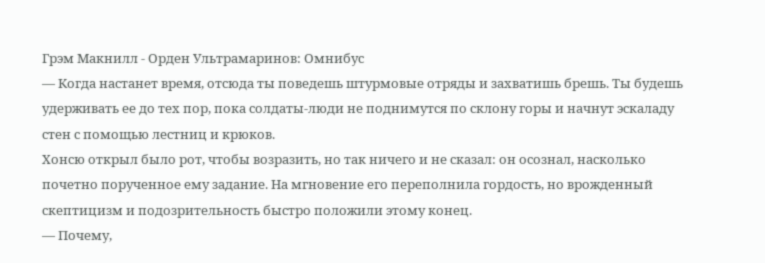Грэм Макнилл - Орден Ультрамаринов: Омнибус
— Когда настанет время, отсюда ты поведешь штурмовые отряды и захватишь брешь. Ты будешь удерживать ее до тех пор, пока солдаты-люди не поднимутся по склону горы и начнут эскаладу стен с помощью лестниц и крюков.
Хонсю открыл было рот, чтобы возразить, но так ничего и не сказал: он осознал, насколько почетно порученное ему задание. На мгновение его переполнила гордость, но врожденный скептицизм и подозрительность быстро положили этому конец.
— Почему,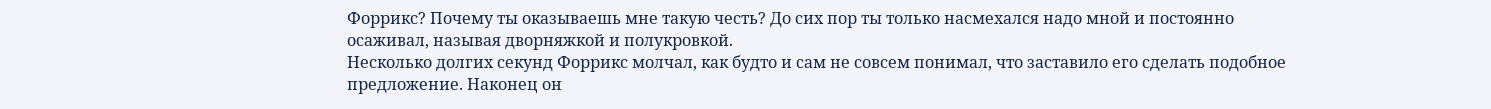Форрикс? Почему ты оказываешь мне такую честь? До сих пор ты только насмехался надо мной и постоянно осаживал, называя дворняжкой и полукровкой.
Несколько долгих секунд Форрикс молчал, как будто и сам не совсем понимал, что заставило его сделать подобное предложение. Наконец он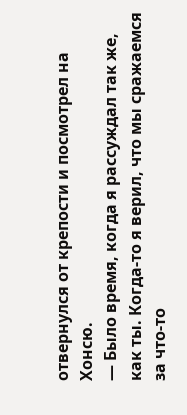отвернулся от крепости и посмотрел на Хонсю.
— Было время, когда я рассуждал так же, как ты. Когда-то я верил, что мы сражаемся за что-то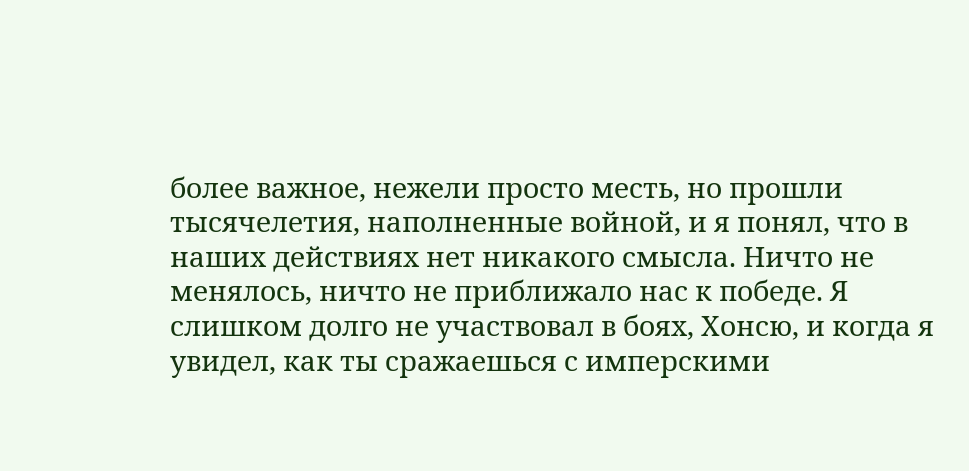более важное, нежели просто месть, но прошли тысячелетия, наполненные войной, и я понял, что в наших действиях нет никакого смысла. Ничто не менялось, ничто не приближало нас к победе. Я слишком долго не участвовал в боях, Хонсю, и когда я увидел, как ты сражаешься с имперскими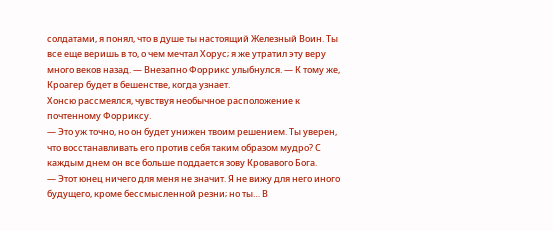солдатами, я понял, что в душе ты настоящий Железный Воин. Ты все еще веришь в то, о чем мечтал Хорус; я же утратил эту веру много веков назад. — Внезапно Форрикс улыбнулся. — К тому же, Кроагер будет в бешенстве, когда узнает.
Хонсю рассмеялся, чувствуя необычное расположение к почтенному Форриксу.
— Это уж точно, но он будет унижен твоим решением. Ты уверен, что восстанавливать его против себя таким образом мудро? С каждым днем он все больше поддается зову Кровавого Бога.
— Этот юнец ничего для меня не значит. Я не вижу для него иного будущего, кроме бессмысленной резни; но ты… В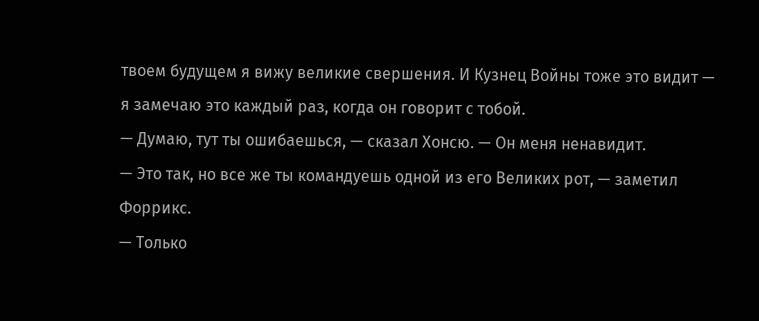твоем будущем я вижу великие свершения. И Кузнец Войны тоже это видит — я замечаю это каждый раз, когда он говорит с тобой.
— Думаю, тут ты ошибаешься, — сказал Хонсю. — Он меня ненавидит.
— Это так, но все же ты командуешь одной из его Великих рот, — заметил Форрикс.
— Только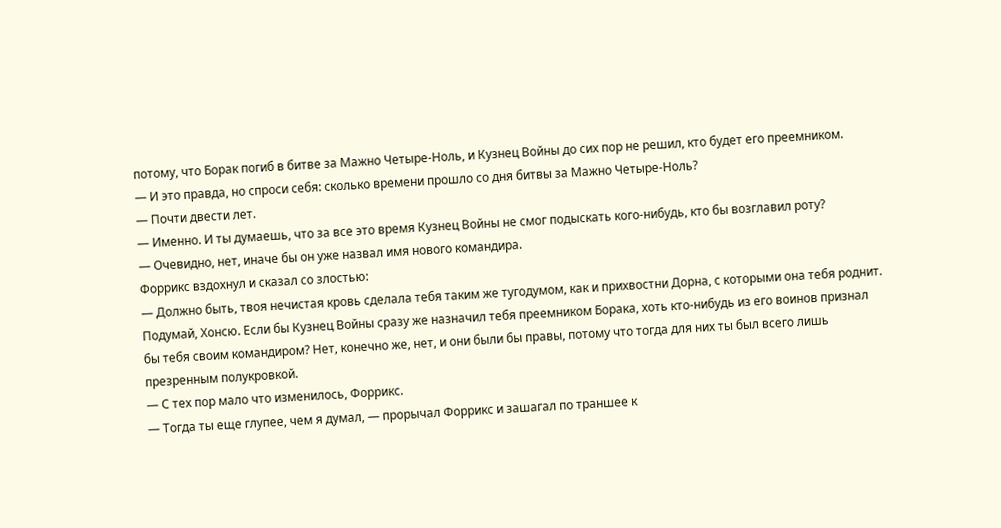потому, что Борак погиб в битве за Мажно Четыре-Ноль, и Кузнец Войны до сих пор не решил, кто будет его преемником.
— И это правда, но спроси себя: сколько времени прошло со дня битвы за Мажно Четыре-Ноль?
— Почти двести лет.
— Именно. И ты думаешь, что за все это время Кузнец Войны не смог подыскать кого-нибудь, кто бы возглавил роту?
— Очевидно, нет, иначе бы он уже назвал имя нового командира.
Форрикс вздохнул и сказал со злостью:
— Должно быть, твоя нечистая кровь сделала тебя таким же тугодумом, как и прихвостни Дорна, с которыми она тебя роднит. Подумай, Хонсю. Если бы Кузнец Войны сразу же назначил тебя преемником Борака, хоть кто-нибудь из его воинов признал бы тебя своим командиром? Нет, конечно же, нет, и они были бы правы, потому что тогда для них ты был всего лишь презренным полукровкой.
— С тех пор мало что изменилось, Форрикс.
— Тогда ты еще глупее, чем я думал, — прорычал Форрикс и зашагал по траншее к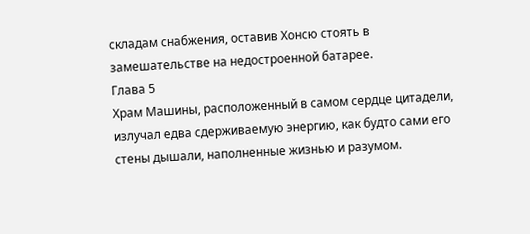складам снабжения, оставив Хонсю стоять в замешательстве на недостроенной батарее.
Глава 5
Храм Машины, расположенный в самом сердце цитадели, излучал едва сдерживаемую энергию, как будто сами его стены дышали, наполненные жизнью и разумом.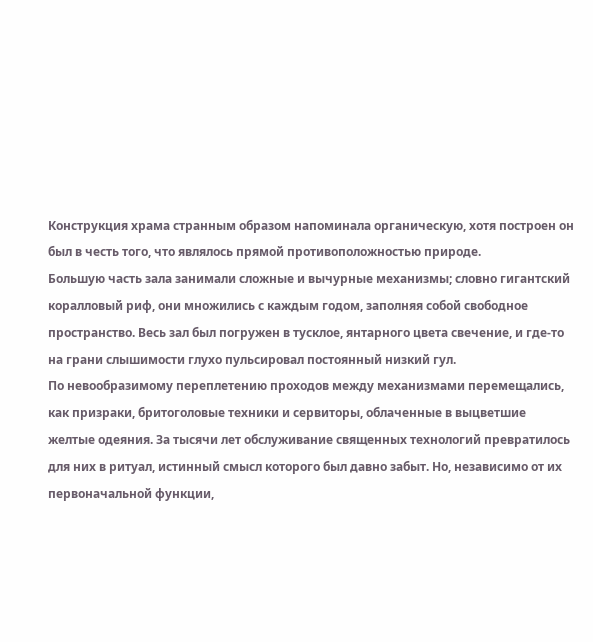Конструкция храма странным образом напоминала органическую, хотя построен он был в честь того, что являлось прямой противоположностью природе.
Большую часть зала занимали сложные и вычурные механизмы; словно гигантский коралловый риф, они множились с каждым годом, заполняя собой свободное пространство. Весь зал был погружен в тусклое, янтарного цвета свечение, и где-то на грани слышимости глухо пульсировал постоянный низкий гул.
По невообразимому переплетению проходов между механизмами перемещались, как призраки, бритоголовые техники и сервиторы, облаченные в выцветшие желтые одеяния. За тысячи лет обслуживание священных технологий превратилось для них в ритуал, истинный смысл которого был давно забыт. Но, независимо от их первоначальной функции,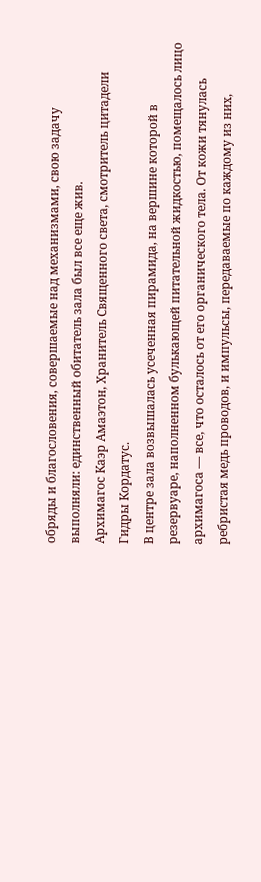обряды и благословения, совершаемые над механизмами, свою задачу выполняли: единственный обитатель зала был все еще жив.
Архимагос Каэр Амаэтон, Хранитель Священного света, смотритель цитадели Гидры Кордатус.
В центре зала возвышалась усеченная пирамида, на вершине которой в резервуаре, наполненном булькающей питательной жидкостью, помещалось лицо архимагоса — все, что осталось от его органического тела. От кожи тянулась ребристая медь проводов, и импульсы, передаваемые по каждому из них,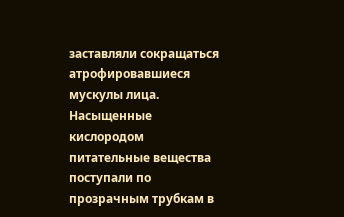заставляли сокращаться атрофировавшиеся мускулы лица. Насыщенные кислородом питательные вещества поступали по прозрачным трубкам в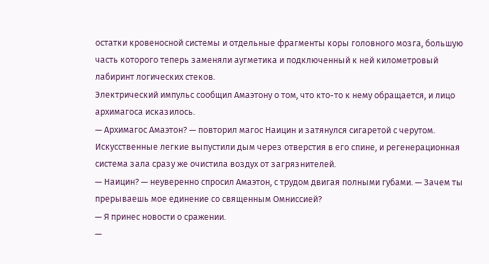остатки кровеносной системы и отдельные фрагменты коры головного мозга, большую часть которого теперь заменяли аугметика и подключенный к ней километровый лабиринт логических стеков.
Электрический импульс сообщил Амаэтону о том, что кто-то к нему обращается, и лицо архимагоса исказилось.
— Архимагос Амаэтон? — повторил магос Наицин и затянулся сигаретой с черутом. Искусственные легкие выпустили дым через отверстия в его спине, и регенерационная система зала сразу же очистила воздух от загрязнителей.
— Наицин? — неуверенно спросил Амаэтон, с трудом двигая полными губами. — Зачем ты прерываешь мое единение со священным Омниссией?
— Я принес новости о сражении.
—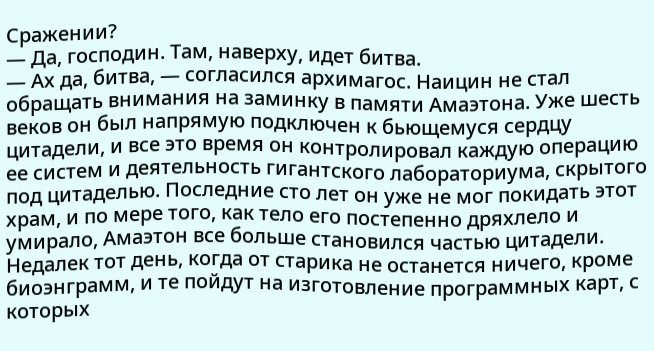Сражении?
— Да, господин. Там, наверху, идет битва.
— Ах да, битва, — согласился архимагос. Наицин не стал обращать внимания на заминку в памяти Амаэтона. Уже шесть веков он был напрямую подключен к бьющемуся сердцу цитадели, и все это время он контролировал каждую операцию ее систем и деятельность гигантского лабораториума, скрытого под цитаделью. Последние сто лет он уже не мог покидать этот храм, и по мере того, как тело его постепенно дряхлело и умирало, Амаэтон все больше становился частью цитадели. Недалек тот день, когда от старика не останется ничего, кроме биоэнграмм, и те пойдут на изготовление программных карт, с которых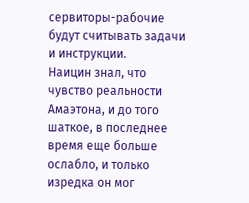сервиторы-рабочие будут считывать задачи и инструкции.
Наицин знал, что чувство реальности Амаэтона, и до того шаткое, в последнее время еще больше ослабло, и только изредка он мог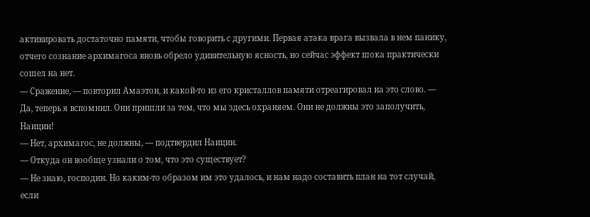активировать достаточно памяти, чтобы говорить с другими. Первая атака врага вызвала в нем панику, отчего сознание архимагоса вновь обрело удивительную ясность, но сейчас эффект шока практически сошел на нет.
— Сражение, — повторил Амаэтон, и какой-то из его кристаллов памяти отреагировал на это слово. — Да, теперь я вспомнил. Они пришли за тем, что мы здесь охраняем. Они не должны это заполучить, Наицин!
— Нет, архимагос, не должны, — подтвердил Наицин.
— Откуда он вообще узнали о том, что это существует?
— Не знаю, господин. Но каким-то образом им это удалось, и нам надо составить план на тот случай, если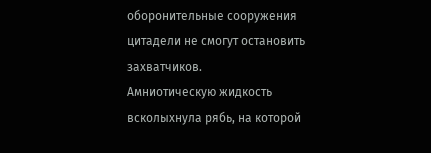оборонительные сооружения цитадели не смогут остановить захватчиков.
Амниотическую жидкость всколыхнула рябь, на которой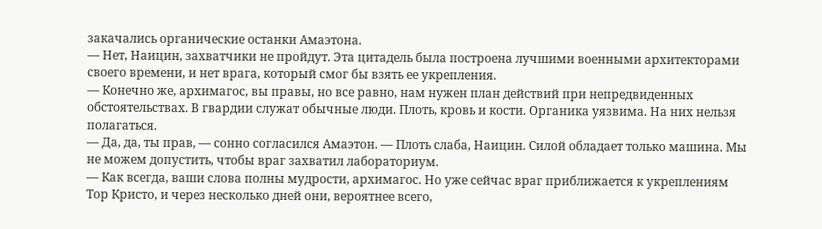закачались органические останки Амаэтона.
— Нет, Наицин, захватчики не пройдут. Эта цитадель была построена лучшими военными архитекторами своего времени, и нет врага, который смог бы взять ее укрепления.
— Конечно же, архимагос, вы правы, но все равно, нам нужен план действий при непредвиденных обстоятельствах. В гвардии служат обычные люди. Плоть, кровь и кости. Органика уязвима. На них нельзя полагаться.
— Да, да, ты прав, — сонно согласился Амаэтон. — Плоть слаба, Наицин. Силой обладает только машина. Мы не можем допустить, чтобы враг захватил лабораториум.
— Как всегда, ваши слова полны мудрости, архимагос. Но уже сейчас враг приближается к укреплениям Тор Кристо, и через несколько дней они, вероятнее всего,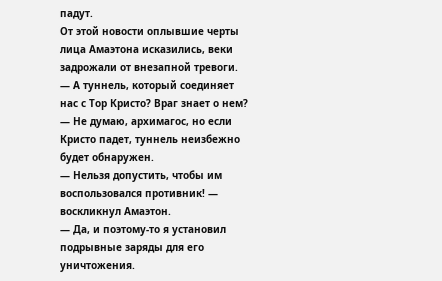падут.
От этой новости оплывшие черты лица Амаэтона исказились, веки задрожали от внезапной тревоги.
— А туннель, который соединяет нас с Тор Кристо? Враг знает о нем?
— Не думаю, архимагос, но если Кристо падет, туннель неизбежно будет обнаружен.
— Нельзя допустить, чтобы им воспользовался противник! — воскликнул Амаэтон.
— Да, и поэтому-то я установил подрывные заряды для его уничтожения.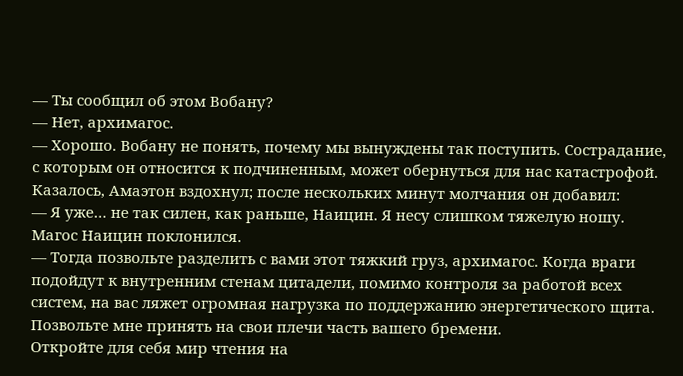— Ты сообщил об этом Вобану?
— Нет, архимагос.
— Хорошо. Вобану не понять, почему мы вынуждены так поступить. Сострадание, с которым он относится к подчиненным, может обернуться для нас катастрофой.
Казалось, Амаэтон вздохнул; после нескольких минут молчания он добавил:
— Я уже… не так силен, как раньше, Наицин. Я несу слишком тяжелую ношу.
Магос Наицин поклонился.
— Тогда позвольте разделить с вами этот тяжкий груз, архимагос. Когда враги подойдут к внутренним стенам цитадели, помимо контроля за работой всех систем, на вас ляжет огромная нагрузка по поддержанию энергетического щита. Позвольте мне принять на свои плечи часть вашего бремени.
Откройте для себя мир чтения на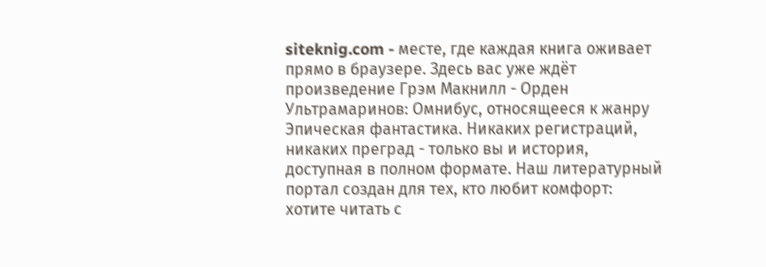siteknig.com - месте, где каждая книга оживает прямо в браузере. Здесь вас уже ждёт произведение Грэм Макнилл - Орден Ультрамаринов: Омнибус, относящееся к жанру Эпическая фантастика. Никаких регистраций, никаких преград - только вы и история, доступная в полном формате. Наш литературный портал создан для тех, кто любит комфорт: хотите читать с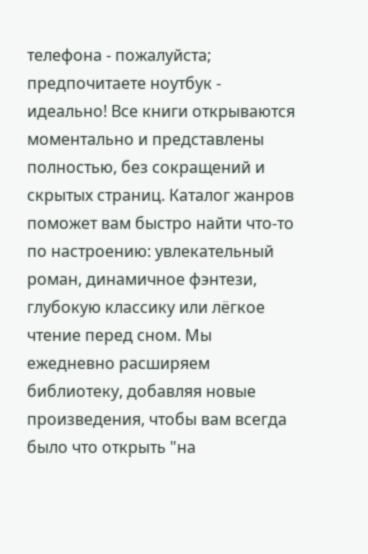телефона - пожалуйста; предпочитаете ноутбук - идеально! Все книги открываются моментально и представлены полностью, без сокращений и скрытых страниц. Каталог жанров поможет вам быстро найти что-то по настроению: увлекательный роман, динамичное фэнтези, глубокую классику или лёгкое чтение перед сном. Мы ежедневно расширяем библиотеку, добавляя новые произведения, чтобы вам всегда было что открыть "на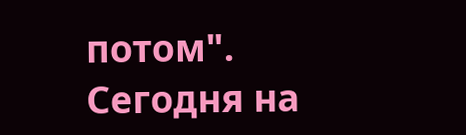потом". Сегодня на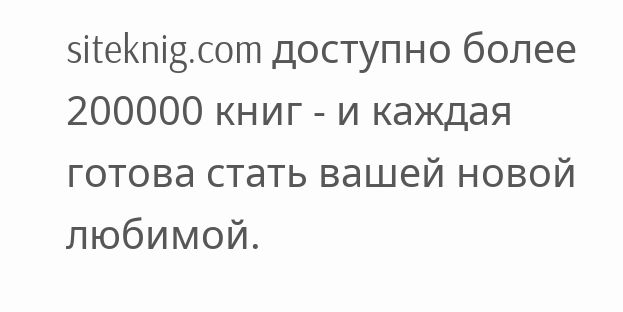siteknig.com доступно более 200000 книг - и каждая готова стать вашей новой любимой.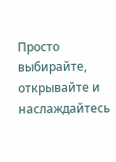Просто выбирайте, открывайте и наслаждайтесь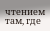чтением там, где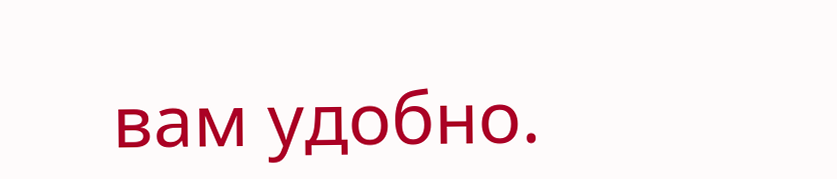вам удобно.